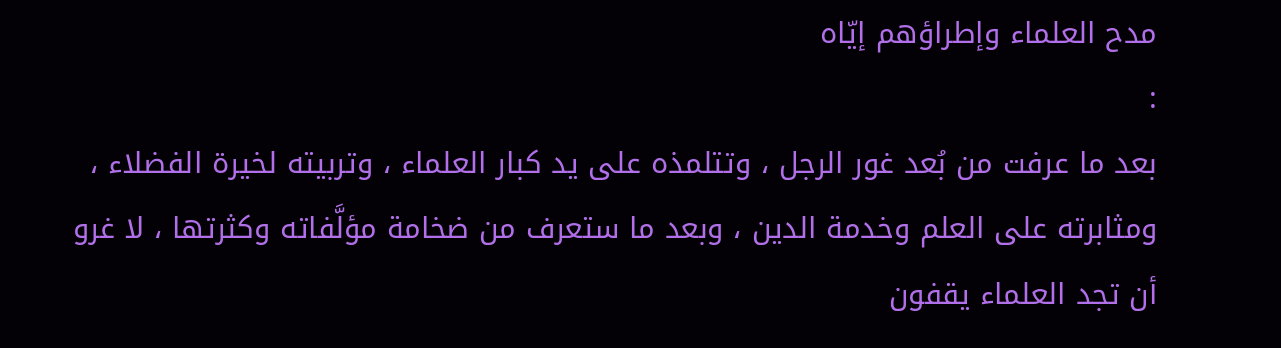مدح العلماء وإطراؤهم إيّاه
:
بعد ما عرفت من بُعد غور الرجل ، وتتلمذه على يد كبار العلماء ، وتربيته لخيرة الفضلاء ، ومثابرته على العلم وخدمة الدين ، وبعد ما ستعرف من ضخامة مؤلَّفاته وكثرتها ، لا غرو أن تجد العلماء يقفون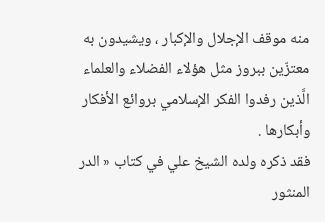منه موقف الإجلال والإكبار ، ويشيدون به معتزّين ببروز مثل هؤلاء الفضلاء والعلماء الَّذين رفدوا الفكر الإسلامي بروائع الأفكار وأبكارها .
فقد ذكره ولده الشيخ علي في كتاب « الدر المنثور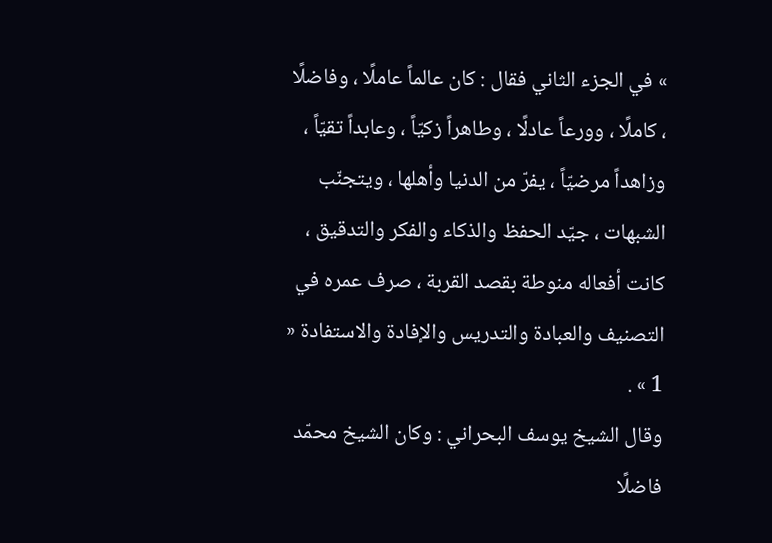» في الجزء الثاني فقال : كان عالماً عاملًا ، وفاضلًا ، كاملًا ، وورعاً عادلًا ، وطاهراً زكيّاً ، وعابداً تقيّاً ، وزاهداً مرضيّاً ، يفرّ من الدنيا وأهلها ، ويتجنّب الشبهات ، جيّد الحفظ والذكاء والفكر والتدقيق ، كانت أفعاله منوطة بقصد القربة ، صرف عمره في التصنيف والعبادة والتدريس والإفادة والاستفادة « 1 » .
وقال الشيخ يوسف البحراني : وكان الشيخ محمّد فاضلًا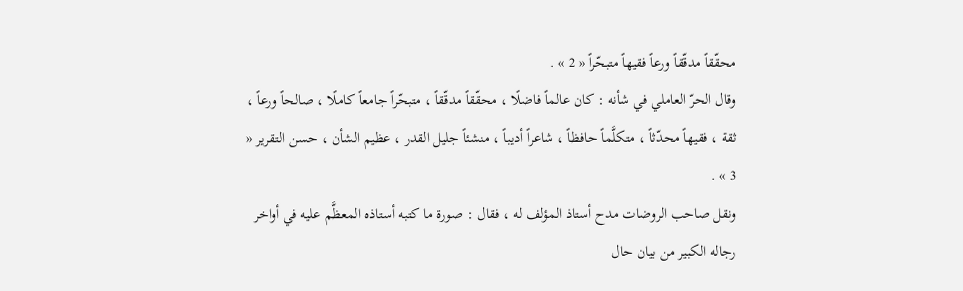محقّقاً مدقّقاً ورعاً فقيهاً متبحّراً « 2 » .
وقال الحرّ العاملي في شأنه : كان عالماً فاضلًا ، محقّقاً مدقّقاً ، متبحّراً جامعاً كاملًا ، صالحاً ورعاً ، ثقة ، فقيهاً محدّثاً ، متكلَّماً حافظاً ، شاعراً أديباً ، منشئاً جليل القدر ، عظيم الشأن ، حسن التقرير « 3 » .
ونقل صاحب الروضات مدح أستاذ المؤلف له ، فقال : صورة ما كتبه أستاذه المعظَّم عليه في أواخر رجاله الكبير من بيان حال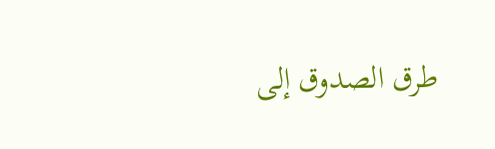طرق الصدوق إلى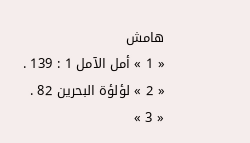هامش
« 1 » أمل الآمل 1 : 139 .
« 2 » لؤلؤة البحرين 82 .
« 3 »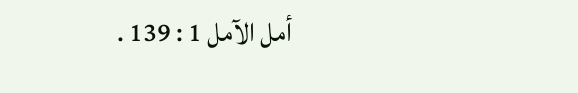أمل الآمل 1 : 139 .